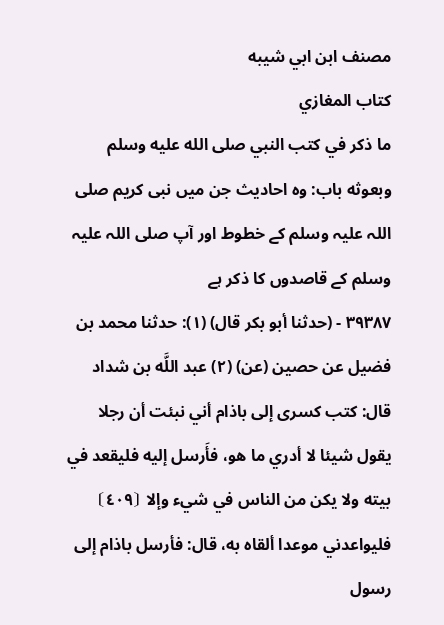مصنف ابن ابي شيبه
كتاب المغازي
ما ذكر في كتب النبي صلى الله عليه وسلم وبعوثه باب: وہ احادیث جن میں نبی کریم صلی اللہ علیہ وسلم کے خطوط اور آپ صلی اللہ علیہ وسلم کے قاصدوں کا ذکر ہے
٣٩٣٨٧ - (حدثنا أبو بكر قال) (١): حدثنا محمد بن فضيل عن حصين (عن) (٢) عبد اللَّه بن شداد قال: كتب كسرى إلى باذام أني نبئت أن رجلا يقول شيئا لا أدري ما هو، فأَرسل إليه فليقعد في بيته ولا يكن من الناس في شيء وإلا ⦗٤٠٩⦘ فليواعدني موعدا ألقاه به، قال: فأرسل باذام إلى رسول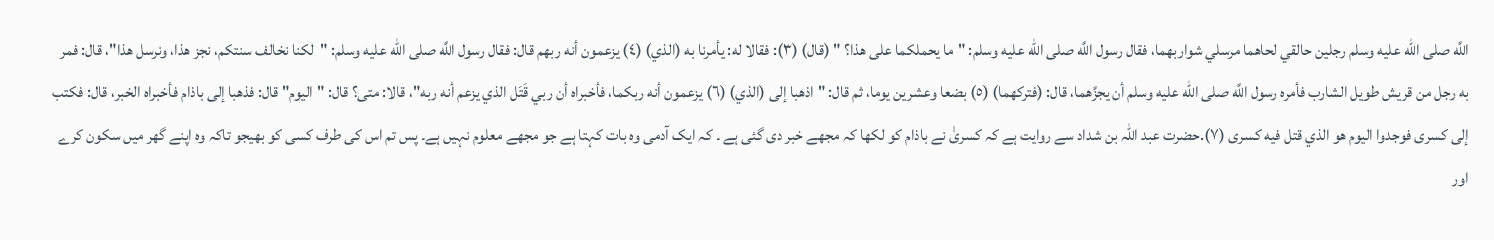اللَّه صلى الله عليه وسلم رجلين حالقي لحاهما مرسلي شواربهما، فقال رسول اللَّه صلى الله عليه وسلم: "ما يحملكما على هذا؟ " (قال) (٣): فقالا له: يأمرنا به (الذي) (٤) يزعمون أنه ربهم قال: فقال رسول اللَّه صلى الله عليه وسلم: "لكنا نخالف سنتكم، نجز هذا، ونرسل هذا"، قال: فمر به رجل من قريش طويل الشارب فأمره رسول اللَّه صلى الله عليه وسلم أن يجزَّهما، قال: (فتركهما) (٥) بضعا وعشرين يوما، ثم قال: "اذهبا إلى (الذي) (٦) يزعمون أنه ربكما، فأخبراه أن ربي قَتَل الذي يزعم أنه ربه"، قالا: متى؟ قال: "اليوم" قال: فذهبا إلى باذام فأخبراه الخبر، قال: فكتب إلى كسرى فوجدوا اليوم هو الذي قتل فيه كسرى (٧).حضرت عبد اللہ بن شداد سے روایت ہے کہ کسریٰ نے باذام کو لکھا کہ مجھے خبر دی گئی ہے ۔ کہ ایک آدمی وہ بات کہتا ہے جو مجھے معلوم نہیں ہے۔ پس تم اس کی طرف کسی کو بھیجو تاکہ وہ اپنے گھر میں سکون کرے اور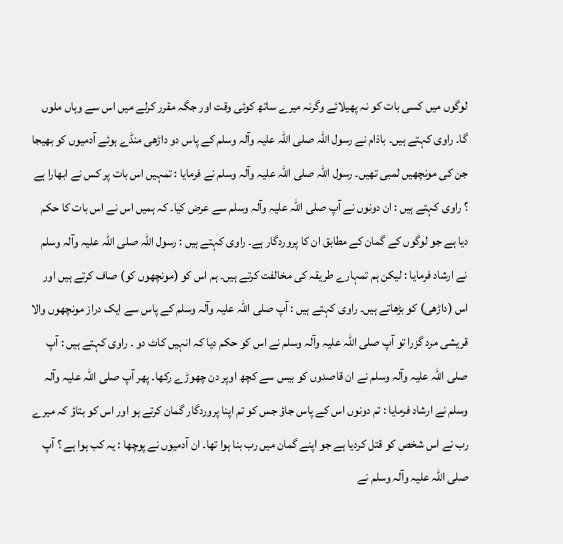لوگوں میں کسی بات کو نہ پھیلائے وگرنہ میرے ساتھ کوئی وقت اور جگہ مقرر کرلے میں اس سے وہاں ملوں گا۔ راوی کہتے ہیں۔ باذام نے رسول اللہ صلی اللہ علیہ وآلہ وسلم کے پاس دو داڑھی منڈے ہوئے آدمیوں کو بھیجا جن کی مونچھیں لمبی تھیں۔ رسول اللہ صلی اللہ علیہ وآلہ وسلم نے فرمایا : تمہیں اس بات پر کس نے ابھارا ہے ؟ راوی کہتے ہیں : ان دونوں نے آپ صلی اللہ علیہ وآلہ وسلم سے عرض کیا۔ کہ ہمیں اس نے اس بات کا حکم دیا ہے جو لوگوں کے گمان کے مطابق ان کا پروردگار ہے۔ راوی کہتے ہیں : رسول اللہ صلی اللہ علیہ وآلہ وسلم نے ارشاد فرمایا : لیکن ہم تمہارے طریقہ کی مخالفت کرتے ہیں۔ ہم اس کو (مونچھوں کو) صاف کرتے ہیں اور اس (داڑھی) کو بڑھاتے ہیں۔ راوی کہتے ہیں : آپ صلی اللہ علیہ وآلہ وسلم کے پاس سے ایک دراز مونچھوں والا قریشی مرد گزرا تو آپ صلی اللہ علیہ وآلہ وسلم نے اس کو حکم دیا کہ انہیں کاٹ دو ۔ راوی کہتے ہیں : آپ صلی اللہ علیہ وآلہ وسلم نے ان قاصدوں کو بیس سے کچھ اوپر دن چھوڑے رکھا۔ پھر آپ صلی اللہ علیہ وآلہ وسلم نے ارشاد فرمایا : تم دونوں اس کے پاس جاؤ جس کو تم اپنا پروردگار گمان کرتے ہو اور اس کو بتاؤ کہ میرے رب نے اس شخص کو قتل کردیا ہے جو اپنے گمان میں رب بنا ہوا تھا۔ ان آدمیوں نے پوچھا : یہ کب ہوا ہے ؟ آپ صلی اللہ علیہ وآلہ وسلم نے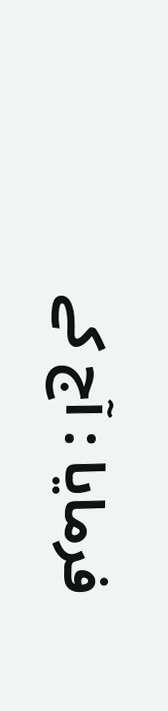فرمایا : آج کے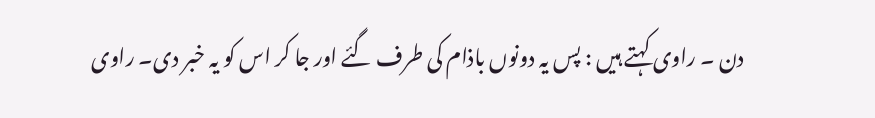دن ۔ راوی کہتے ہیں : پس یہ دونوں باذام کی طرف گئے اور جا کر اس کو یہ خبر دی۔ راوی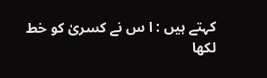کہتے ہیں : ا س نے کسریٰ کو خط لکھا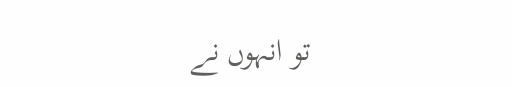تو انہوں نے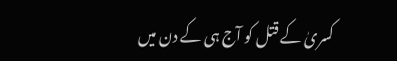کسریٰ کے قتل کو آج ہی کے دن میں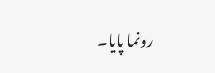رونما پایا۔